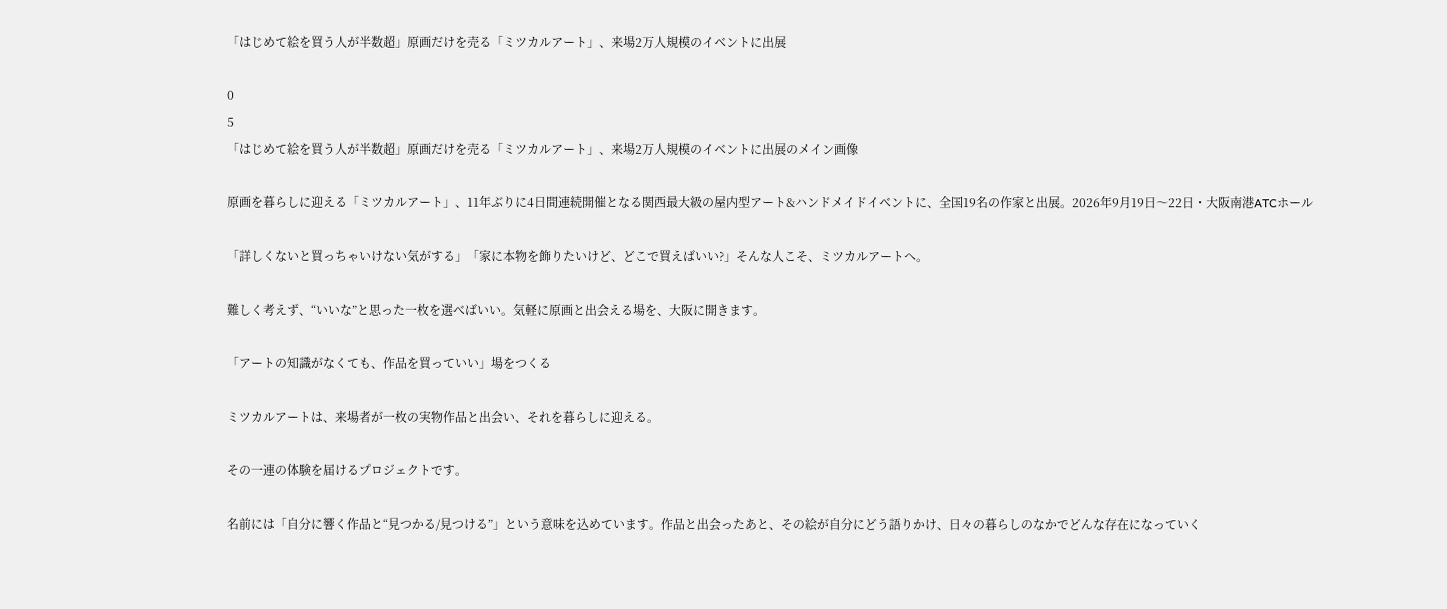「はじめて絵を買う人が半数超」原画だけを売る「ミツカルアート」、来場2万人規模のイベントに出展

0
5
「はじめて絵を買う人が半数超」原画だけを売る「ミツカルアート」、来場2万人規模のイベントに出展のメイン画像

原画を暮らしに迎える「ミツカルアート」、11年ぶりに4日間連続開催となる関西最大級の屋内型アート&ハンドメイドイベントに、全国19名の作家と出展。2026年9月19日〜22日・大阪南港ATCホール

「詳しくないと買っちゃいけない気がする」「家に本物を飾りたいけど、どこで買えばいい?」そんな人こそ、ミツカルアートへ。

難しく考えず、“いいな”と思った一枚を選べばいい。気軽に原画と出会える場を、大阪に開きます。

「アートの知識がなくても、作品を買っていい」場をつくる

ミツカルアートは、来場者が一枚の実物作品と出会い、それを暮らしに迎える。

その一連の体験を届けるプロジェクトです。

名前には「自分に響く作品と“見つかる/見つける”」という意味を込めています。作品と出会ったあと、その絵が自分にどう語りかけ、日々の暮らしのなかでどんな存在になっていく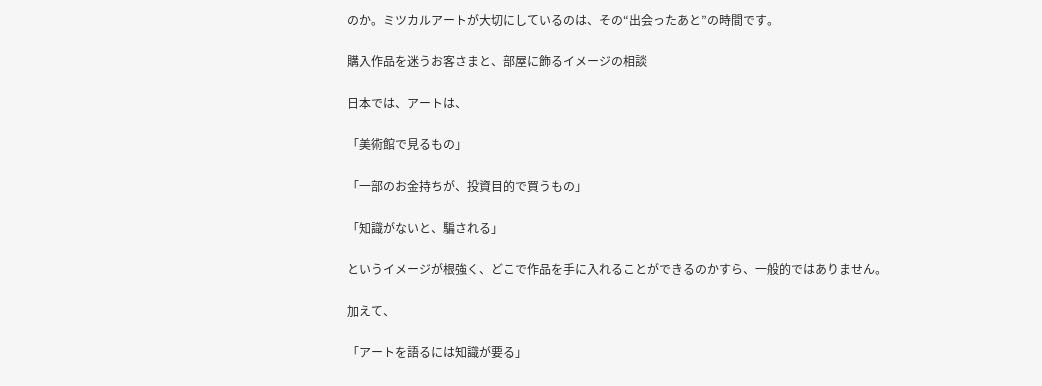のか。ミツカルアートが大切にしているのは、その“出会ったあと”の時間です。

購入作品を迷うお客さまと、部屋に飾るイメージの相談

日本では、アートは、

「美術館で見るもの」

「一部のお金持ちが、投資目的で買うもの」

「知識がないと、騙される」

というイメージが根強く、どこで作品を手に入れることができるのかすら、一般的ではありません。

加えて、

「アートを語るには知識が要る」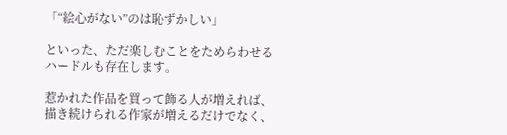「“絵心がない”のは恥ずかしい」

といった、ただ楽しむことをためらわせるハードルも存在します。

惹かれた作品を買って飾る人が増えれば、描き続けられる作家が増えるだけでなく、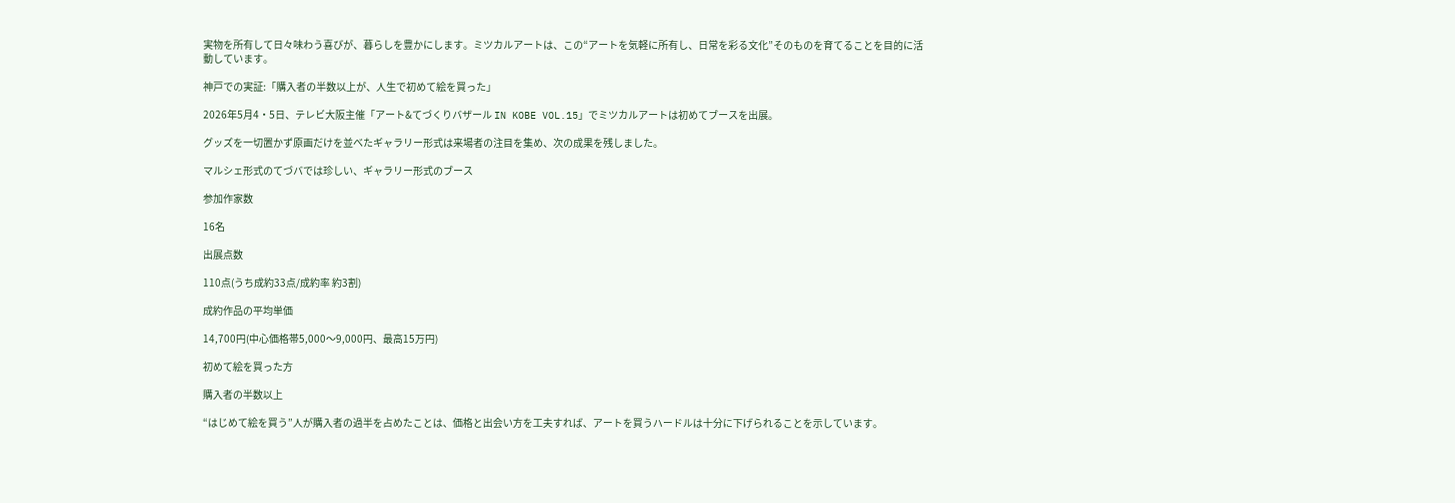実物を所有して日々味わう喜びが、暮らしを豊かにします。ミツカルアートは、この“アートを気軽に所有し、日常を彩る文化”そのものを育てることを目的に活動しています。

神戸での実証:「購入者の半数以上が、人生で初めて絵を買った」

2026年5月4・5日、テレビ大阪主催「アート&てづくりバザール IN KOBE VOL.15」でミツカルアートは初めてブースを出展。

グッズを一切置かず原画だけを並べたギャラリー形式は来場者の注目を集め、次の成果を残しました。

マルシェ形式のてづバでは珍しい、ギャラリー形式のブース

参加作家数

16名

出展点数

110点(うち成約33点/成約率 約3割)

成約作品の平均単価

14,700円(中心価格帯5,000〜9,000円、最高15万円)

初めて絵を買った方

購入者の半数以上

“はじめて絵を買う”人が購入者の過半を占めたことは、価格と出会い方を工夫すれば、アートを買うハードルは十分に下げられることを示しています。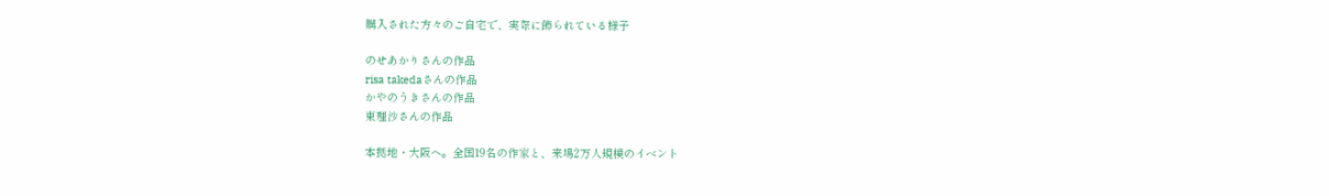購入された方々のご自宅で、実際に飾られている様子

のせあかりさんの作品
risa takedaさんの作品
かやのうきさんの作品
東理沙さんの作品

本拠地・大阪へ。全国19名の作家と、来場2万人規模のイベント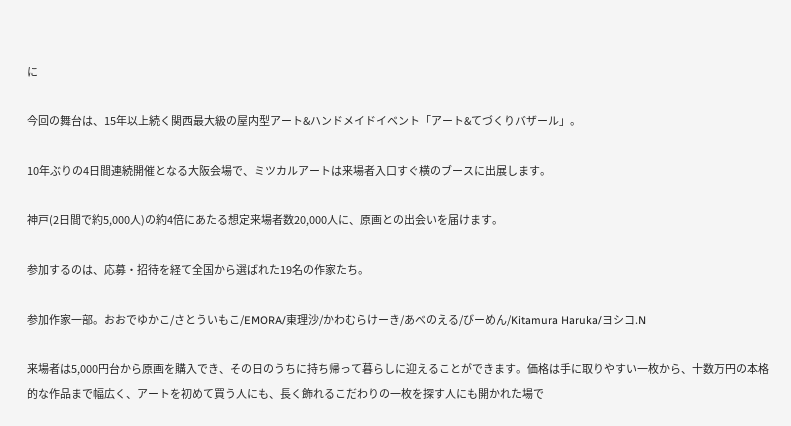に

今回の舞台は、15年以上続く関西最大級の屋内型アート&ハンドメイドイベント「アート&てづくりバザール」。

10年ぶりの4日間連続開催となる大阪会場で、ミツカルアートは来場者入口すぐ横のブースに出展します。

神戸(2日間で約5,000人)の約4倍にあたる想定来場者数20,000人に、原画との出会いを届けます。

参加するのは、応募・招待を経て全国から選ばれた19名の作家たち。

参加作家一部。おおでゆかこ/さとういもこ/EMORA/東理沙/かわむらけーき/あべのえる/びーめん/Kitamura Haruka/ヨシコ.N

来場者は5,000円台から原画を購入でき、その日のうちに持ち帰って暮らしに迎えることができます。価格は手に取りやすい一枚から、十数万円の本格的な作品まで幅広く、アートを初めて買う人にも、長く飾れるこだわりの一枚を探す人にも開かれた場で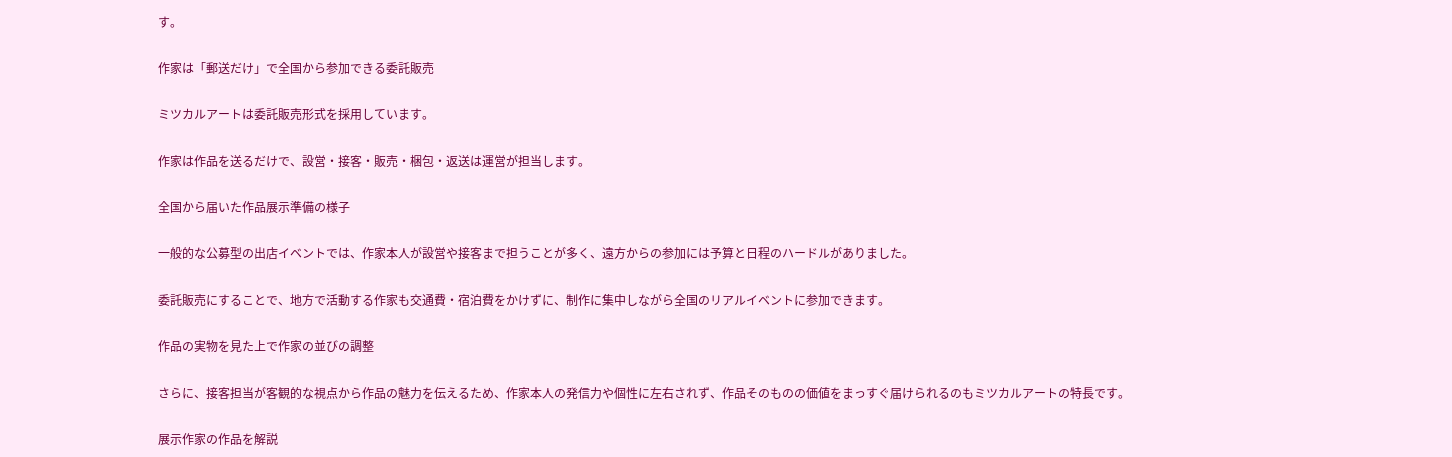す。

作家は「郵送だけ」で全国から参加できる委託販売

ミツカルアートは委託販売形式を採用しています。

作家は作品を送るだけで、設営・接客・販売・梱包・返送は運営が担当します。

全国から届いた作品展示準備の様子

一般的な公募型の出店イベントでは、作家本人が設営や接客まで担うことが多く、遠方からの参加には予算と日程のハードルがありました。

委託販売にすることで、地方で活動する作家も交通費・宿泊費をかけずに、制作に集中しながら全国のリアルイベントに参加できます。

作品の実物を見た上で作家の並びの調整

さらに、接客担当が客観的な視点から作品の魅力を伝えるため、作家本人の発信力や個性に左右されず、作品そのものの価値をまっすぐ届けられるのもミツカルアートの特長です。

展示作家の作品を解説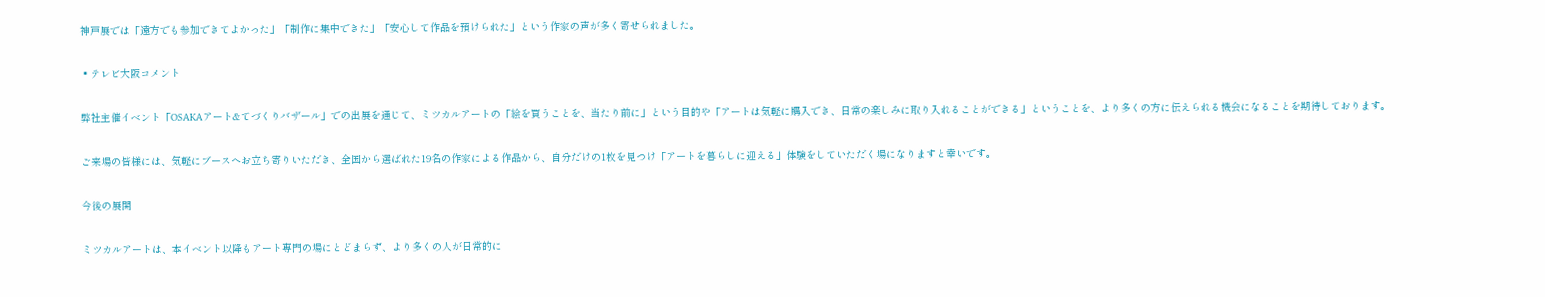神戸展では「遠方でも参加できてよかった」「制作に集中できた」「安心して作品を預けられた」という作家の声が多く寄せられました。

▪テレビ大阪コメント

弊社主催イベント「OSAKAアート&てづくりバザール」での出展を通じて、ミツカルアートの「絵を買うことを、当たり前に」という目的や「アートは気軽に購入でき、日常の楽しみに取り入れることができる」ということを、より多くの方に伝えられる機会になることを期待しております。

ご来場の皆様には、気軽にブースへお立ち寄りいただき、全国から選ばれた19名の作家による作品から、自分だけの1枚を見つけ「アートを暮らしに迎える」体験をしていただく場になりますと幸いです。

今後の展開

ミツカルアートは、本イベント以降もアート専門の場にとどまらず、より多くの人が日常的に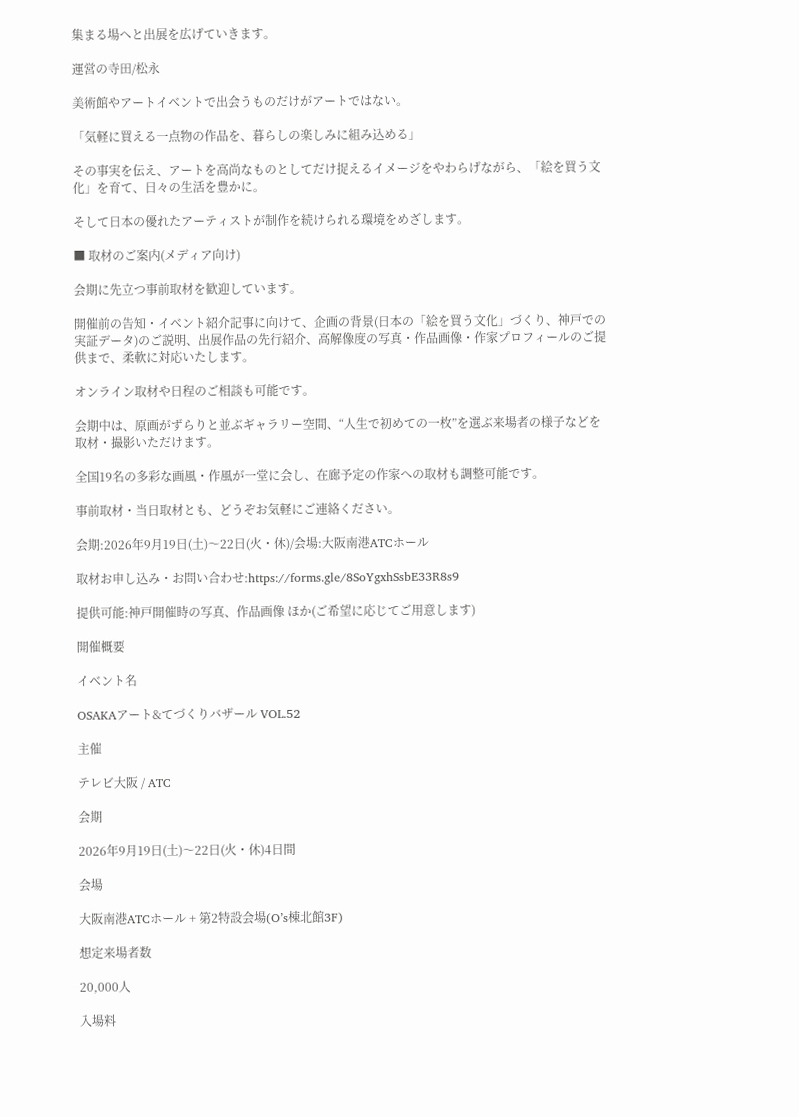集まる場へと出展を広げていきます。

運営の寺田/松永

美術館やアートイベントで出会うものだけがアートではない。

「気軽に買える一点物の作品を、暮らしの楽しみに組み込める」

その事実を伝え、アートを高尚なものとしてだけ捉えるイメージをやわらげながら、「絵を買う文化」を育て、日々の生活を豊かに。

そして日本の優れたアーティストが制作を続けられる環境をめざします。

■ 取材のご案内(メディア向け)

会期に先立つ事前取材を歓迎しています。

開催前の告知・イベント紹介記事に向けて、企画の背景(日本の「絵を買う文化」づくり、神戸での実証データ)のご説明、出展作品の先行紹介、高解像度の写真・作品画像・作家プロフィールのご提供まで、柔軟に対応いたします。

オンライン取材や日程のご相談も可能です。

会期中は、原画がずらりと並ぶギャラリー空間、“人生で初めての一枚”を選ぶ来場者の様子などを取材・撮影いただけます。

全国19名の多彩な画風・作風が一堂に会し、在廊予定の作家への取材も調整可能です。

事前取材・当日取材とも、どうぞお気軽にご連絡ください。

会期:2026年9月19日(土)〜22日(火・休)/会場:大阪南港ATCホール

取材お申し込み・お問い合わせ:https://forms.gle/8SoYgxhSsbE33R8s9

提供可能:神戸開催時の写真、作品画像 ほか(ご希望に応じてご用意します)

開催概要

イベント名

OSAKAアート&てづくりバザール VOL.52

主催

テレビ大阪 / ATC

会期

2026年9月19日(土)〜22日(火・休)4日間

会場

大阪南港ATCホール + 第2特設会場(O’s棟北館3F)

想定来場者数

20,000人

入場料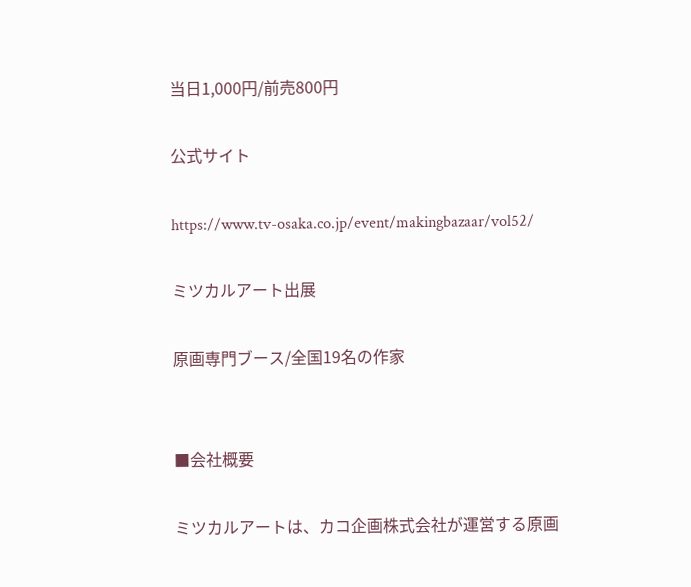当日1,000円/前売800円

公式サイト

https://www.tv-osaka.co.jp/event/makingbazaar/vol52/

ミツカルアート出展

原画専門ブース/全国19名の作家


■会社概要

ミツカルアートは、カコ企画株式会社が運営する原画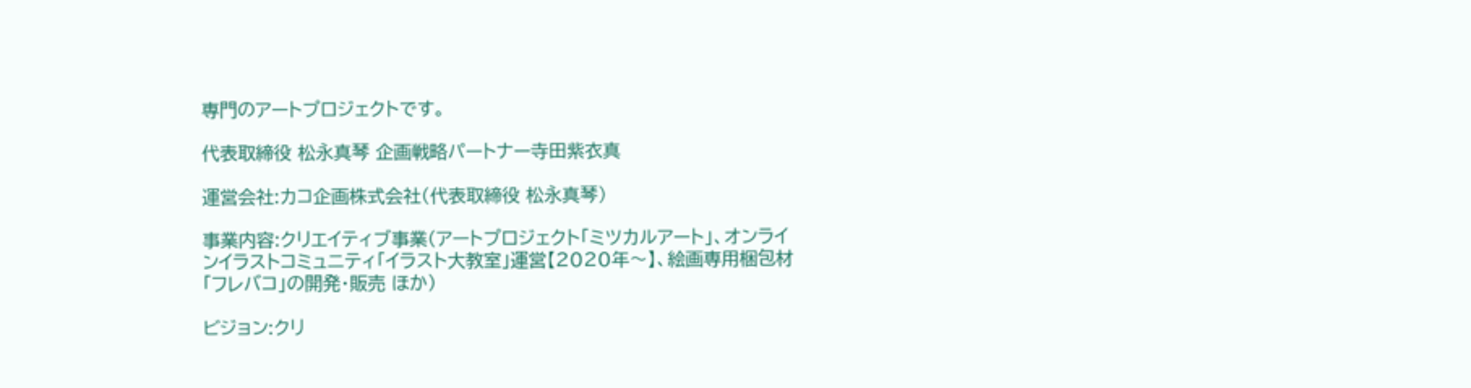専門のアートプロジェクトです。

代表取締役 松永真琴 企画戦略パートナー寺田紫衣真

運営会社:カコ企画株式会社(代表取締役 松永真琴)

事業内容:クリエイティブ事業(アートプロジェクト「ミツカルアート」、オンラインイラストコミュニティ「イラスト大教室」運営【2020年〜】、絵画専用梱包材「フレバコ」の開発・販売 ほか)

ビジョン:クリ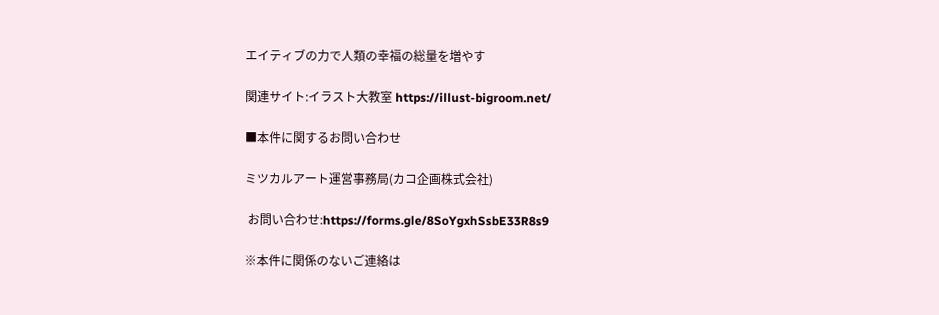エイティブの力で人類の幸福の総量を増やす

関連サイト:イラスト大教室 https://illust-bigroom.net/

■本件に関するお問い合わせ

ミツカルアート運営事務局(カコ企画株式会社)

 お問い合わせ:https://forms.gle/8SoYgxhSsbE33R8s9

※本件に関係のないご連絡は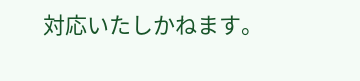対応いたしかねます。